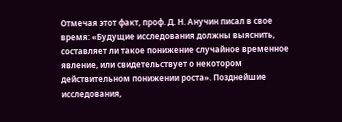Отмечая этот факт, проф. Д. Н. Анучин писал в свое время: «Будущие исследования должны выяснить, составляет ли такое понижение случайное временное явление, или свидетельствует о некотором действительном понижении роста». Позднейшие исследования,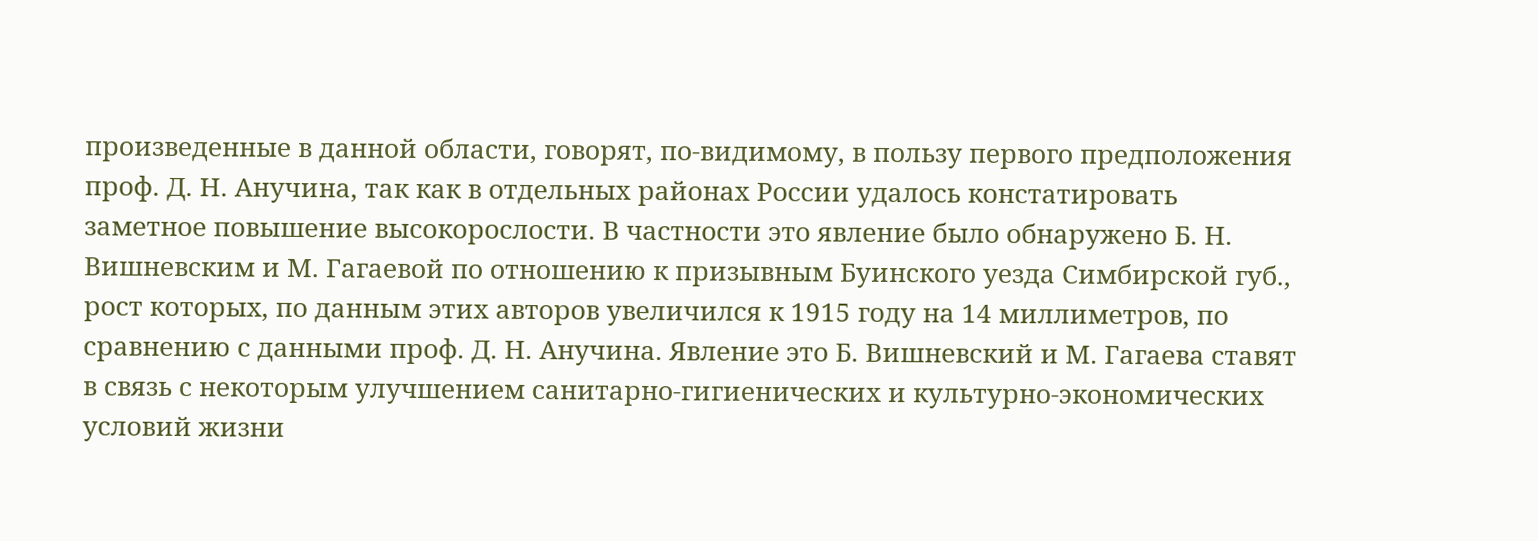произведенные в данной области, говорят, по-видимому, в пользу первого предположения проф. Д. Н. Анучина, так как в отдельных районах России удалось констатировать заметное повышение высокорослости. В частности это явление было обнаружено Б. Н. Вишневским и М. Гагаевой по отношению к призывным Буинского уезда Симбирской губ., рост которых, по данным этих авторов увеличился к 1915 году на 14 миллиметров, по сравнению с данными проф. Д. Н. Анучина. Явление это Б. Вишневский и М. Гагаева ставят в связь с некоторым улучшением санитарно-гигиенических и культурно-экономических условий жизни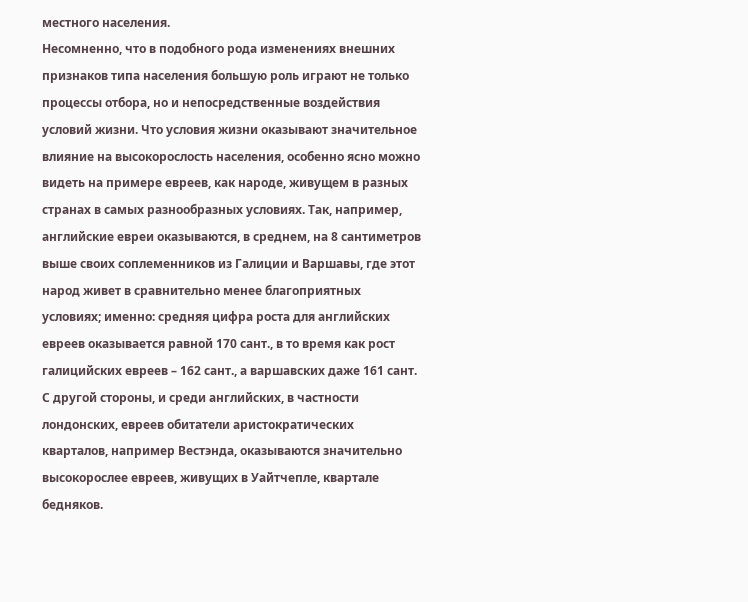местного населения.
Несомненно, что в подобного рода изменениях внешних признаков типа населения большую роль играют не только процессы отбора, но и непосредственные воздействия условий жизни. Что условия жизни оказывают значительное влияние на высокорослость населения, особенно ясно можно видеть на примере евреев, как народе, живущем в разных странах в самых разнообразных условиях. Так, например, английские евреи оказываются, в среднем, на 8 сантиметров выше своих соплеменников из Галиции и Варшавы, где этот народ живет в сравнительно менее благоприятных условиях; именно: средняя цифра роста для английских евреев оказывается равной 170 сант., в то время как рост галицийских евреев – 162 сант., а варшавских даже 161 сант. С другой стороны, и среди английских, в частности лондонских, евреев обитатели аристократических кварталов, например Вестэнда, оказываются значительно высокорослее евреев, живущих в Уайтчепле, квартале бедняков.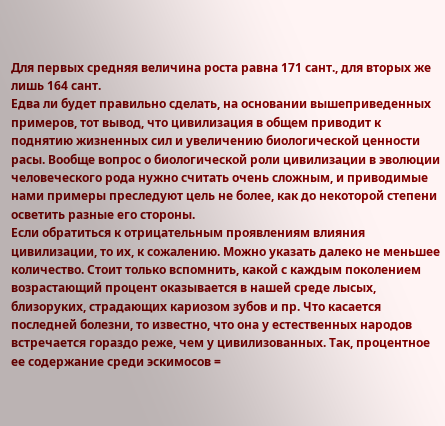Для первых средняя величина роста равна 171 сант., для вторых же лишь 164 сант.
Едва ли будет правильно сделать, на основании вышеприведенных примеров, тот вывод, что цивилизация в общем приводит к поднятию жизненных сил и увеличению биологической ценности расы. Вообще вопрос о биологической роли цивилизации в эволюции человеческого рода нужно считать очень сложным, и приводимые нами примеры преследуют цель не более, как до некоторой степени осветить разные его стороны.
Если обратиться к отрицательным проявлениям влияния цивилизации, то их, к сожалению. Можно указать далеко не меньшее количество. Стоит только вспомнить, какой с каждым поколением возрастающий процент оказывается в нашей среде лысых, близоруких, страдающих кариозом зубов и пр. Что касается последней болезни, то известно, что она у естественных народов встречается гораздо реже, чем у цивилизованных. Так, процентное ее содержание среди эскимосов =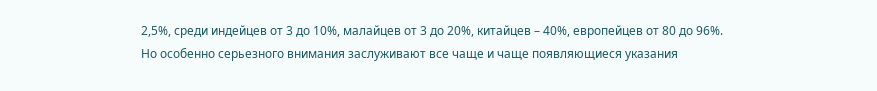2,5%, среди индейцев от 3 до 10%, малайцев от 3 до 20%, китайцев – 40%, европейцев от 80 до 96%.
Но особенно серьезного внимания заслуживают все чаще и чаще появляющиеся указания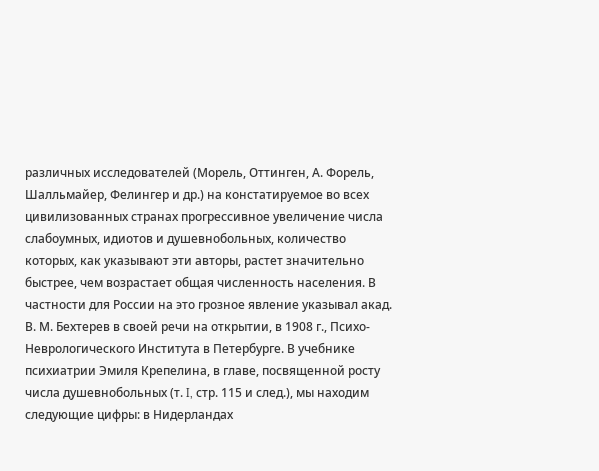различных исследователей (Морель, Оттинген, А. Форель, Шалльмайер, Фелингер и др.) на констатируемое во всех цивилизованных странах прогрессивное увеличение числа слабоумных, идиотов и душевнобольных, количество которых, как указывают эти авторы, растет значительно быстрее, чем возрастает общая численность населения. В частности для России на это грозное явление указывал акад. В. М. Бехтерев в своей речи на открытии, в 1908 г., Психо-Неврологического Института в Петербурге. В учебнике психиатрии Эмиля Крепелина, в главе, посвященной росту числа душевнобольных (т. I, стр. 115 и след.), мы находим следующие цифры: в Нидерландах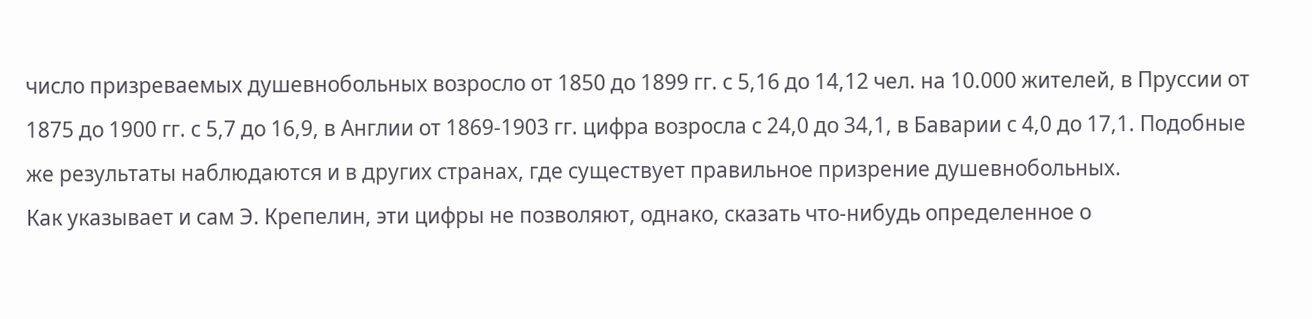число призреваемых душевнобольных возросло от 1850 до 1899 гг. с 5,16 до 14,12 чел. на 10.000 жителей, в Пруссии от 1875 до 1900 гг. с 5,7 до 16,9, в Англии от 1869-1903 гг. цифра возросла с 24,0 до 34,1, в Баварии с 4,0 до 17,1. Подобные же результаты наблюдаются и в других странах, где существует правильное призрение душевнобольных.
Как указывает и сам Э. Крепелин, эти цифры не позволяют, однако, сказать что-нибудь определенное о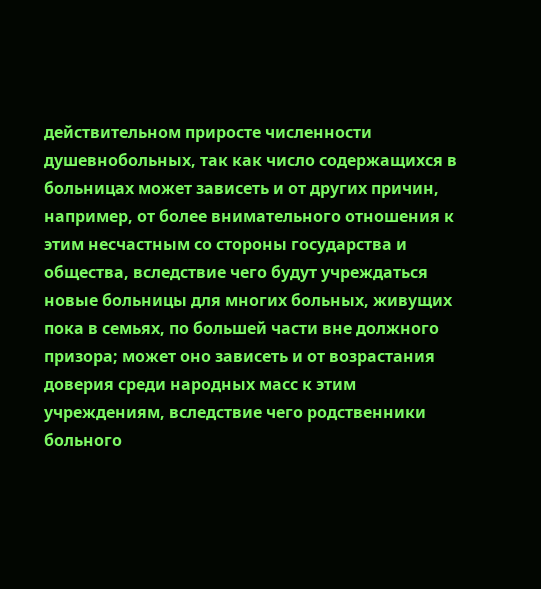действительном приросте численности душевнобольных, так как число содержащихся в больницах может зависеть и от других причин, например, от более внимательного отношения к этим несчастным со стороны государства и общества, вследствие чего будут учреждаться новые больницы для многих больных, живущих пока в семьях, по большей части вне должного призора; может оно зависеть и от возрастания доверия среди народных масс к этим учреждениям, вследствие чего родственники больного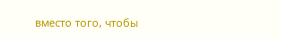вместо того, чтобы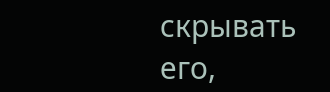скрывать его,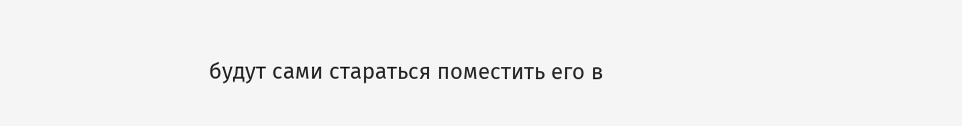будут сами стараться поместить его в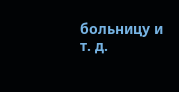больницу и т. д.